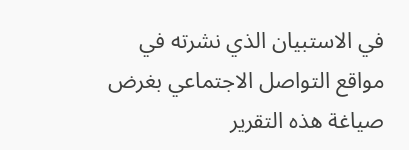في الاستبيان الذي نشرته في مواقع التواصل الاجتماعي بغرض صياغة هذه التقرير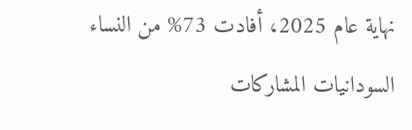نهاية عام 2025، أفادت 73% من النساء السودانيات المشاركات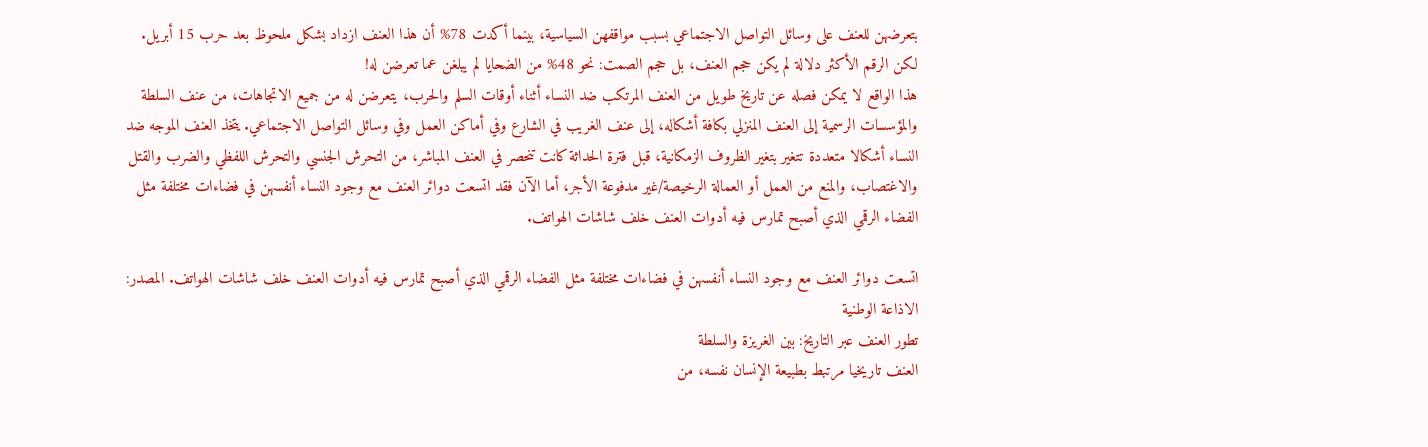بتعرضهن للعنف على وسائل التواصل الاجتماعي بسبب مواقفهن السياسية، بينما أكدت 78% أن هذا العنف ازداد بشكل ملحوظ بعد حرب 15 أبريل. لكن الرقم الأكثر دلالة لم يكن حجم العنف، بل حجم الصمت: نحو 48% من الضحايا لم يبلغن عما تعرضن له!
هذا الواقع لا يمكن فصله عن تاريخ طويل من العنف المرتكب ضد النساء أثناء أوقات السلم والحرب، يتعرضن له من جميع الاتجاهات، من عنف السلطة والمؤسسات الرسمية إلى العنف المنزلي بكافة أشكاله، إلى عنف الغريب في الشارع وفي أماكن العمل وفي وسائل التواصل الاجتماعي. يتخذ العنف الموجه ضد النساء أشكالا متعددة تتغير بتغير الظروف الزمكانية، قبل فترة الحداثة كانت تنحصر في العنف المباشر، من التحرش الجنسي والتحرش اللفظي والضرب والقتل والاغتصاب، والمنع من العمل أو العمالة الرخيصة/غير مدفوعة الأجر، أما الآن فقد اتسعت دوائر العنف مع وجود النساء أنفسهن في فضاءات مختلفة مثل الفضاء الرقمي الذي أصبح تمارس فيه أدوات العنف خلف شاشات الهواتف.

اتسعت دوائر العنف مع وجود النساء أنفسهن في فضاءات مختلفة مثل الفضاء الرقمي الذي أصبح تمارس فيه أدوات العنف خلف شاشات الهواتف. المصدر: الاذاعة الوطنية
تطور العنف عبر التاريخ: بين الغريزة والسلطة
العنف تاريخيا مرتبط بطبيعة الإنسان نفسه، من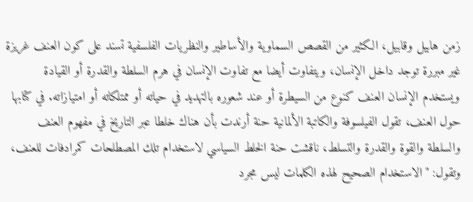زمن هابيل وقابيل، الكثير من القصص السماوية والأساطير والنظريات الفلسفية تسند على كون العنف غريزة غير مبررة توجد داخل الإنسان، ويتفاوت أيضا مع تفاوت الإنسان في هرم السلطة والقدرة أو القيادة ويستخدم الإنسان العنف كنوع من السيطرة أو عند شعوره بالتهديد في حياته أو ممتلكاته أو امتيازاته. في كتابها حول العنف، تقول الفيلسوفة والكاتبة الألمانية حنة أرندت بأن هناك خلطا عبر التاريخ في مفهوم العنف والسلطة والقوة والقدرة والتسلط، ناقشت حنة الخلط السياسي لاستخدام تلك المصطلحات كمرادفات للعنف، وتقول: "الاستخدام الصحيح لهذه الكلمات ليس مجرد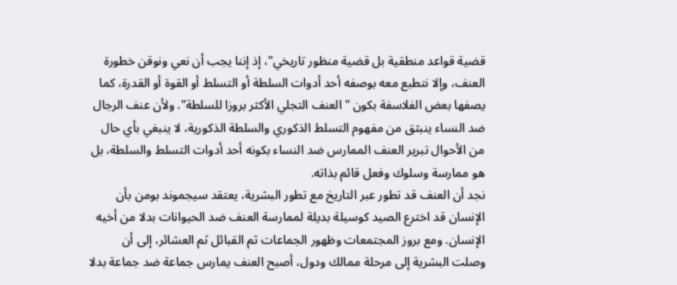قضية قواعد منطقية بل قضية منظور تاريخي"، إذ إننا يجب أن نعي ونوقن خطورة العنف، وإلا نتطبع معه بوصفه أحد أدوات السلطة أو التسلط أو القوة أو القدرة، كما يصفها بعض الفلاسفة بكون "العنف التجلي الأكثر بروزا للسلطة". ولأن عنف الرجال ضد النساء ينبثق من مفهوم التسلط الذكوري والسلطة الذكورية، لا ينبغي بأي حال من الأحوال تبرير العنف الممارس ضد النساء بكونه أحد أدوات التسلط والسلطة، بل هو ممارسة وسلوك وفعل قائم بذاته.
نجد أن العنف قد تطور عبر التاريخ مع تطور البشرية، يعتقد سيجموند بومن بأن الإنسان قد اخترع الصيد كوسيلة بديلة لممارسة العنف ضد الحيوانات بدلا من أخيه الإنسان. ومع بروز المجتمعات وظهور الجماعات ثم القبائل ثم العشائر، إلى أن وصلت البشرية إلى مرحلة ممالك ودول، أصبح العنف يمارس جماعة ضد جماعة بدلا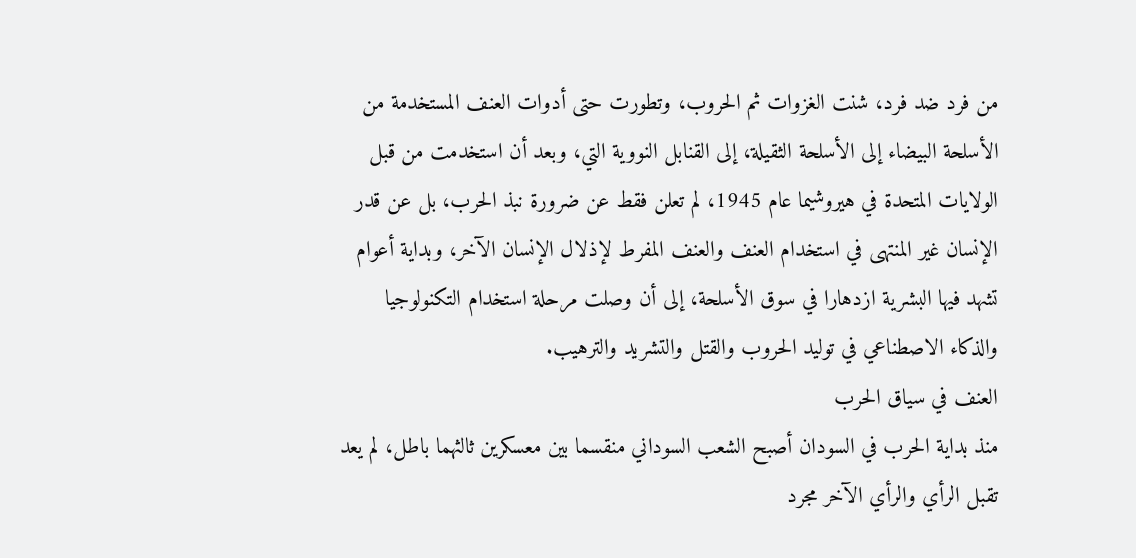من فرد ضد فرد، شنت الغزوات ثم الحروب، وتطورت حتى أدوات العنف المستخدمة من الأسلحة البيضاء إلى الأسلحة الثقيلة، إلى القنابل النووية التي، وبعد أن استخدمت من قبل الولايات المتحدة في هيروشيما عام 1945، لم تعلن فقط عن ضرورة نبذ الحرب، بل عن قدر الإنسان غير المنتهى في استخدام العنف والعنف المفرط لإذلال الإنسان الآخر، وبداية أعوام تشهد فيها البشرية ازدهارا في سوق الأسلحة، إلى أن وصلت مرحلة استخدام التكنولوجيا والذكاء الاصطناعي في توليد الحروب والقتل والتشريد والترهيب.
العنف في سياق الحرب
منذ بداية الحرب في السودان أصبح الشعب السوداني منقسما بين معسكرين ثالثهما باطل، لم يعد تقبل الرأي والرأي الآخر مجرد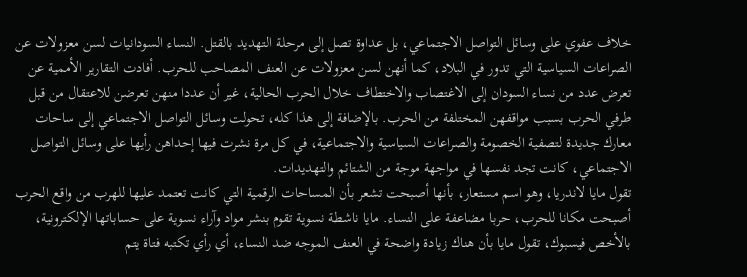خلاف عفوي على وسائل التواصل الاجتماعي، بل عداوة تصل إلى مرحلة التهديد بالقتل. النساء السودانيات لسن معزولات عن الصراعات السياسية التي تدور في البلاد، كما أنهن لسن معزولات عن العنف المصاحب للحرب. أفادت التقارير الأممية عن تعرض عدد من نساء السودان إلى الاغتصاب والاختطاف خلال الحرب الحالية، غير أن عددا منهن تعرضن للاعتقال من قبل طرفي الحرب بسبب مواقفهن المختلفة من الحرب. بالإضافة إلى هذا كله، تحولت وسائل التواصل الاجتماعي إلى ساحات معارك جديدة لتصفية الخصومة والصراعات السياسية والاجتماعية، في كل مرة نشرت فيها إحداهن رأيها على وسائل التواصل الاجتماعي، كانت تجد نفسها في مواجهة موجة من الشتائم والتهديدات.
تقول مايا لاندريا، وهو اسم مستعار، بأنها أصبحت تشعر بأن المساحات الرقمية التي كانت تعتمد عليها للهرب من واقع الحرب أصبحت مكانا للحرب، حربا مضاعفة على النساء. مايا ناشطة نسوية تقوم بنشر مواد وآراء نسوية على حساباتها الإلكترونية، بالأخص فيسبوك، تقول مايا بأن هناك زيادة واضحة في العنف الموجه ضد النساء، أي رأي تكتبه فتاة يتم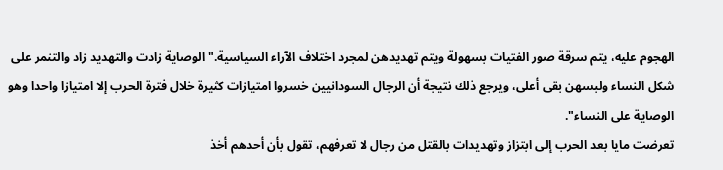الهجوم عليه، يتم سرقة صور الفتيات بسهولة ويتم تهديدهن لمجرد اختلاف الآراء السياسية."الوصاية زادت والتهديد زاد والتنمر على شكل النساء ولبسهن بقى أعلى، ويرجع ذلك نتيجة أن الرجال السودانيين خسروا امتيازات كثيرة خلال فترة الحرب إلا امتيازا واحدا وهو الوصاية على النساء".
تعرضت مايا بعد الحرب إلى ابتزاز وتهديدات بالقتل من رجال لا تعرفهم، تقول بأن أحدهم أخذ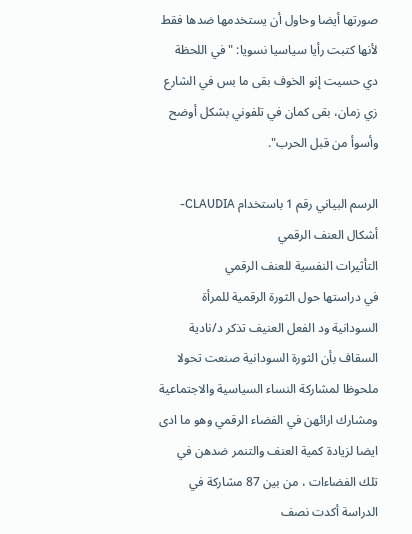صورتها أيضا وحاول أن يستخدمها ضدها فقط لأنها كتبت رأيا سياسيا نسويا: "في اللحظة دي حسيت إنو الخوف بقى ما بس في الشارع زي زمان، بقى كمان في تلفوني بشكل أوضح وأسوأ من قبل الحرب".

الرسم البياني رقم 1 باستخدام CLAUDIA- أشكال العنف الرقمي
التأثيرات النفسية للعنف الرقمي
في دراستها حول الثورة الرقمية للمرأة السودانية ود الفعل العنيف تذكر د/نادية السقاف بأن الثورة السودانية صنعت تحولا ملحوظا لمشاركة النساء السياسية والاجتماعية ومشارك ارائهن في الفضاء الرقمي وهو ما ادى ايضا لزيادة كمية العنف والتنمر ضدهن في تلك الفضاءات ، من بين 87 مشاركة في الدراسة أكدت نصف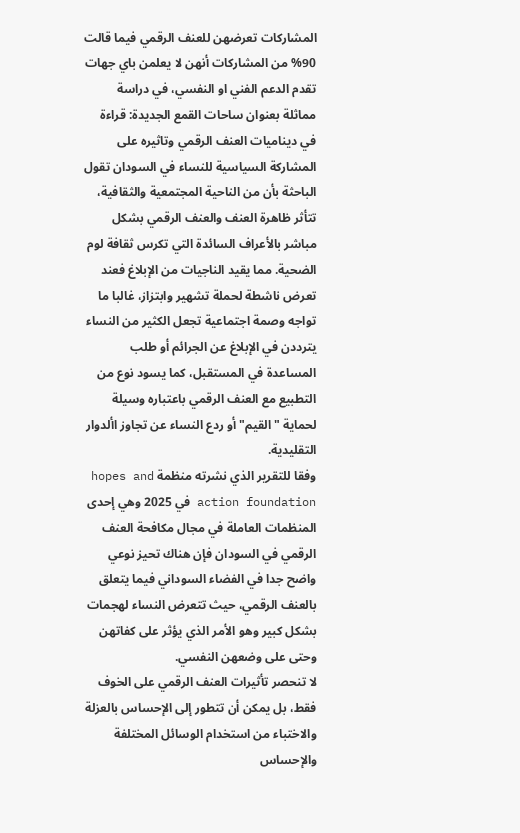المشاركات تعرضهن للعنف الرقمي فيما قالت 90% من المشاركات أنهن لا يعلمن باي جهات تقدم الدعم الفني او النفسي، في دراسة مماثلة بعنوان ساحات القمع الجديدة: قراءة في ديناميات العنف الرقمي وتاثيره على المشاركة السياسية للنساء في السودان تقول الباحثة بأن من الناحية المجتمعية والثقافية، تتأثر ظاهرة العنف والعنف الرقمي بشكل مباشر بالأعراف السائدة التي تكرس ثقافة لوم الضحية. مما يقيد الناجيات من الإبلاغ فعند تعرض ناشطة لحملة تشهير وابتزاز، غالبا ما تواجه وصمة اجتماعية تجعل الكثير من النساء يترددن في الإبلاغ عن الجرائم أو طلب المساعدة في المستقبل، كما يسود نوع من التطبيع مع العنف الرقمي باعتباره وسيلة لحماية "القيم" أو ردع النساء عن تجاوز األدوار التقليدية.
وفقا للتقرير الذي نشرته منظمة hopes and action foundation في 2025 وهي إحدى المنظمات العاملة في مجال مكافحة العنف الرقمي في السودان فإن هناك تحيز نوعي واضح جدا في الفضاء السوداني فيما يتعلق بالعنف الرقمي، حيث تتعرض النساء لهجمات بشكل كبير وهو الأمر الذي يؤثر على كفاتهن وحتى على وضعهن النفسي.
لا تنحصر تأثيرات العنف الرقمي على الخوف فقط، بل يمكن أن تتطور إلى الإحساس بالعزلة والاختباء من استخدام الوسائل المختلفة والإحساس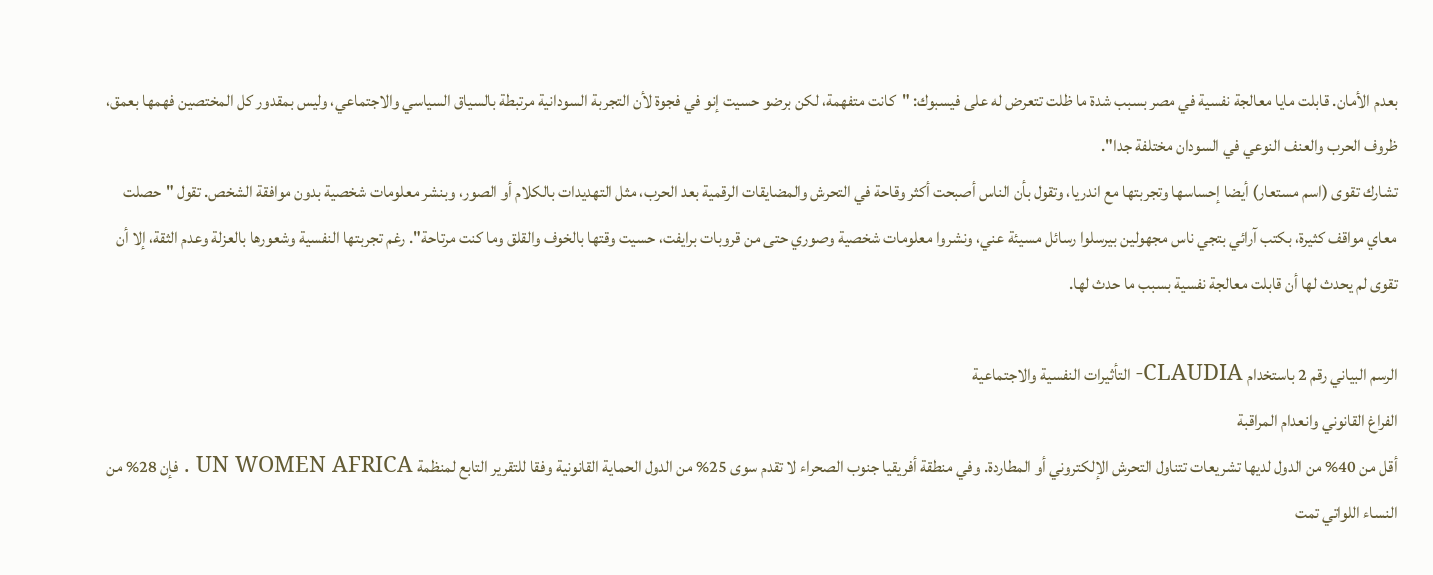بعدم الأمان. قابلت مايا معالجة نفسية في مصر بسبب شدة ما ظلت تتعرض له على فيسبوك: "كانت متفهمة، لكن برضو حسيت إنو في فجوة لأن التجربة السودانية مرتبطة بالسياق السياسي والاجتماعي، وليس بمقدور كل المختصين فهمها بعمق، ظروف الحرب والعنف النوعي في السودان مختلفة جدا".
تشارك تقوى (اسم مستعار) أيضا إحساسها وتجربتها مع اندريا، وتقول بأن الناس أصبحت أكثر وقاحة في التحرش والمضايقات الرقمية بعد الحرب، مثل التهديدات بالكلام أو الصور، وبنشر معلومات شخصية بدون موافقة الشخص. تقول "حصلت معاي مواقف كثيرة، بكتب آرائي بتجي ناس مجهولين بيرسلوا رسائل مسيئة عني، ونشروا معلومات شخصية وصوري حتى من قروبات برايفت، حسيت وقتها بالخوف والقلق وما كنت مرتاحة". رغم تجربتها النفسية وشعورها بالعزلة وعدم الثقة، إلا أن تقوى لم يحدث لها أن قابلت معالجة نفسية بسبب ما حدث لها.

الرسم البياني رقم 2 باستخدام CLAUDIA- التأثيرات النفسية والاجتماعية
الفراغ القانوني وانعدام المراقبة
أقل من 40% من الدول لديها تشريعات تتناول التحرش الإلكتروني أو المطاردة. وفي منطقة أفريقيا جنوب الصحراء لا تقدم سوى 25% من الدول الحماية القانونية وفقا للتقرير التابع لمنظمة UN WOMEN AFRICA . فإن 28% من النساء اللواتي تمت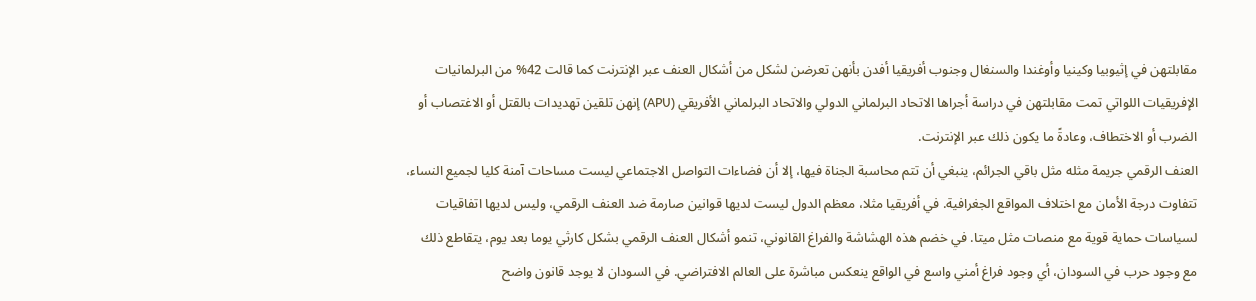مقابلتهن في إثيوبيا وكينيا وأوغندا والسنغال وجنوب أفريقيا أفدن بأنهن تعرضن لشكل من أشكال العنف عبر الإنترنت كما قالت 42% من البرلمانيات الإفريقيات اللواتي تمت مقابلتهن في دراسة أجراها الاتحاد البرلماني الدولي والاتحاد البرلماني الأفريقي (APU) إنهن تلقين تهديدات بالقتل أو الاغتصاب أو الضرب أو الاختطاف، وعادةً ما يكون ذلك عبر الإنترنت.
العنف الرقمي جريمة مثله مثل باقي الجرائم، ينبغي أن تتم محاسبة الجناة فيها، إلا أن فضاءات التواصل الاجتماعي ليست مساحات آمنة كليا لجميع النساء، تتفاوت درجة الأمان مع اختلاف المواقع الجغرافية. في أفريقيا مثلا، معظم الدول ليست لديها قوانين صارمة ضد العنف الرقمي، وليس لديها اتفاقيات لسياسات حماية قوية مع منصات مثل ميتا. في خضم هذه الهشاشة والفراغ القانوني، تنمو أشكال العنف الرقمي بشكل كارثي يوما بعد يوم، يتقاطع ذلك مع وجود حرب في السودان، أي وجود فراغ أمني واسع في الواقع ينعكس مباشرة على العالم الافتراضي. في السودان لا يوجد قانون واضح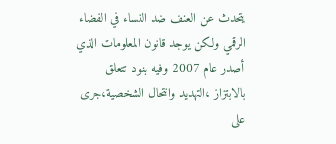يتحدث عن العنف ضد النساء في الفضاء الرقمي ولكن يوجد قانون المعلومات الذي أصدر عام 2007 وفيه بنود تتعلق بالابتزاز ،التهديد وانتحال الشخصية،جرى على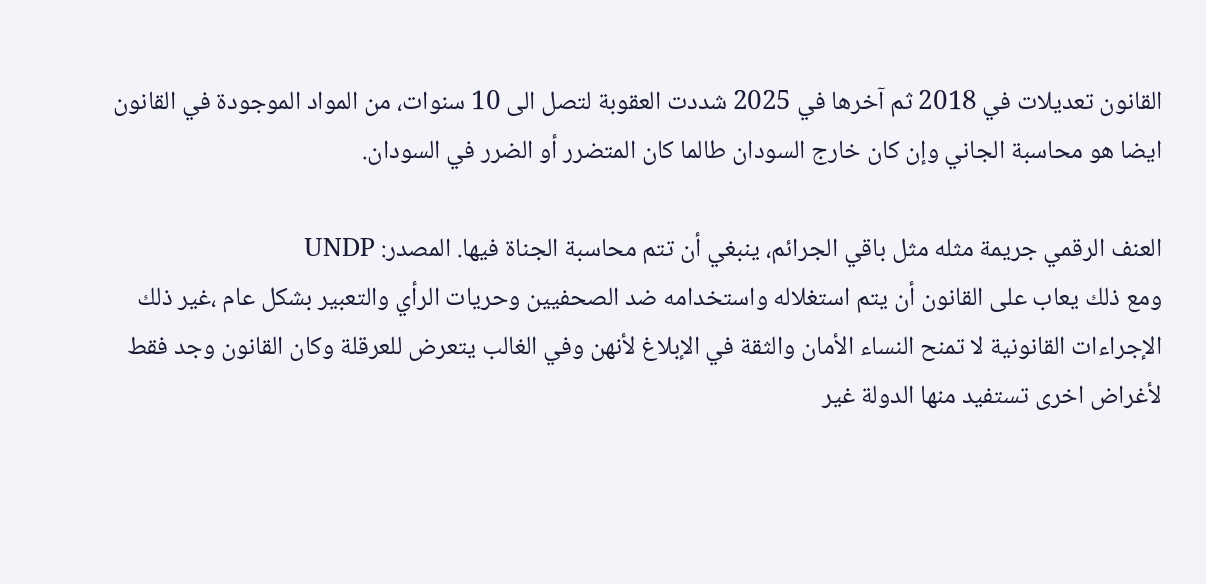القانون تعديلات في 2018 ثم آخرها في 2025 شددت العقوبة لتصل الى 10 سنوات، من المواد الموجودة في القانون ايضا هو محاسبة الجاني وإن كان خارج السودان طالما كان المتضرر أو الضرر في السودان.

العنف الرقمي جريمة مثله مثل باقي الجرائم، ينبغي أن تتم محاسبة الجناة فيها. المصدر: UNDP
ومع ذلك يعاب على القانون أن يتم استغلاله واستخدامه ضد الصحفيين وحريات الرأي والتعبير بشكل عام ،غير ذلك الإجراءات القانونية لا تمنح النساء الأمان والثقة في الإبلاغ لأنهن وفي الغالب يتعرض للعرقلة وكان القانون وجد فقط لأغراض اخرى تستفيد منها الدولة غير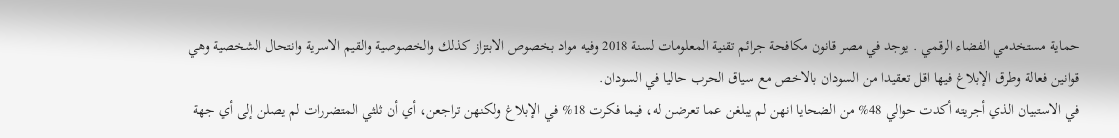حماية مستخدمي الفضاء الرقمي . يوجد في مصر قانون مكافحة جرائم تقنية المعلومات لسنة 2018 وفيه مواد بخصوص الابتزاز كذلك والخصوصية والقيم الاسرية وانتحال الشخصية وهي قوانين فعالة وطرق الإبلاغ فيها اقل تعقيدا من السودان بالاخص مع سياق الحرب حاليا في السودان.
في الاستبيان الذي أجريته أكدت حوالي 48% من الضحايا انهن لم يبلغن عما تعرضن له، فيما فكرت 18% في الإبلاغ ولكنهن تراجعن، أي أن ثلثي المتضررات لم يصلن إلى أي جهة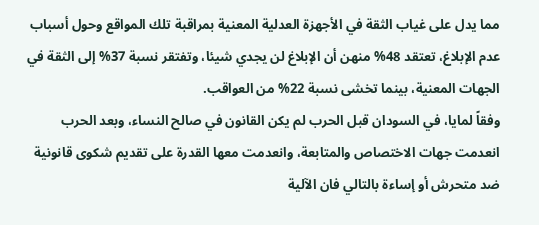مما يدل على غياب الثقة في الأجهزة العدلية المعنية بمراقبة تلك المواقع وحول أسباب عدم الإبلاغ، تعتقد 48% منهن أن الإبلاغ لن يجدي شيئا، وتفتقر نسبة 37% إلى الثقة في الجهات المعنية، بينما تخشى نسبة 22% من العواقب.
وفقاً لمايا، في السودان قبل الحرب لم يكن القانون في صالح النساء، وبعد الحرب انعدمت جهات الاختصاص والمتابعة، وانعدمت معها القدرة على تقديم شكوى قانونية ضد متحرش أو إساءة بالتالي فان الآلية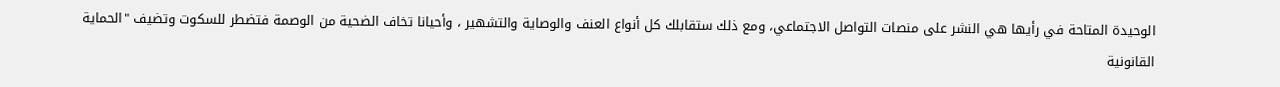الوحيدة المتاحة في رأيها هي النشر على منصات التواصل الاجتماعي، ومع ذلك ستقابلك كل أنواع العنف والوصاية والتشهير ، وأحيانا تخاف الضحية من الوصمة فتضطر للسكوت وتضيف "الحماية القانونية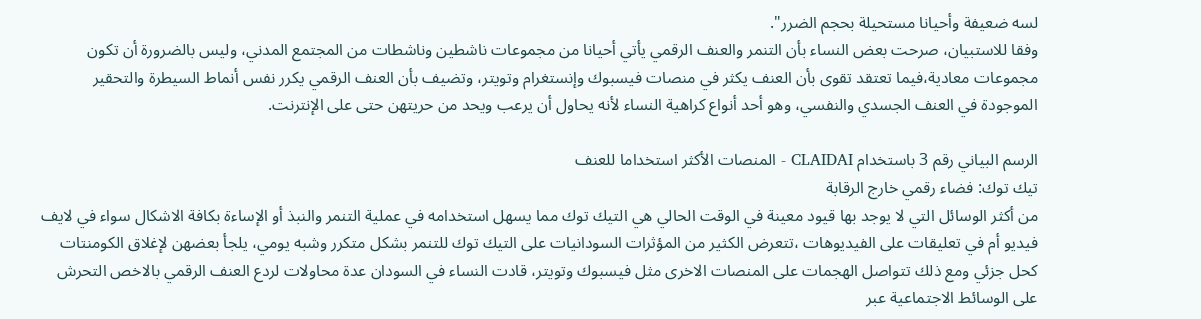لسه ضعيفة وأحيانا مستحيلة بحجم الضرر".
وفقا للاستبيان، صرحت بعض النساء بأن التنمر والعنف الرقمي يأتي أحيانا من مجموعات ناشطين وناشطات من المجتمع المدني، وليس بالضرورة أن تكون مجموعات معادية،فيما تعتقد تقوى بأن العنف يكثر في منصات فيسبوك وإنستغرام وتويتر، وتضيف بأن العنف الرقمي يكرر نفس أنماط السيطرة والتحقير الموجودة في العنف الجسدي والنفسي، وهو أحد أنواع كراهية النساء لأنه يحاول أن يرعب ويحد من حريتهن حتى على الإنترنت.

الرسم البياني رقم 3 باستخدام CLAIDAI - المنصات الأكثر استخداما للعنف
تيك توك: فضاء رقمي خارج الرقابة
من أكثر الوسائل التي لا يوجد بها قيود معينة في الوقت الحالي هي التيك توك مما يسهل استخدامه في عملية التنمر والنبذ أو الإساءة بكافة الاشكال سواء في لايف فيديو أم في تعليقات على الفيديوهات ،تتعرض الكثير من المؤثرات السودانيات على التيك توك للتنمر بشكل متكرر وشبه يومي، يلجأ بعضهن لإغلاق الكومنتات كحل جزئي ومع ذلك تتواصل الهجمات على المنصات الاخرى مثل فيسبوك وتويتر، قادت النساء في السودان عدة محاولات لردع العنف الرقمي بالاخص التحرش على الوسائط الاجتماعية عبر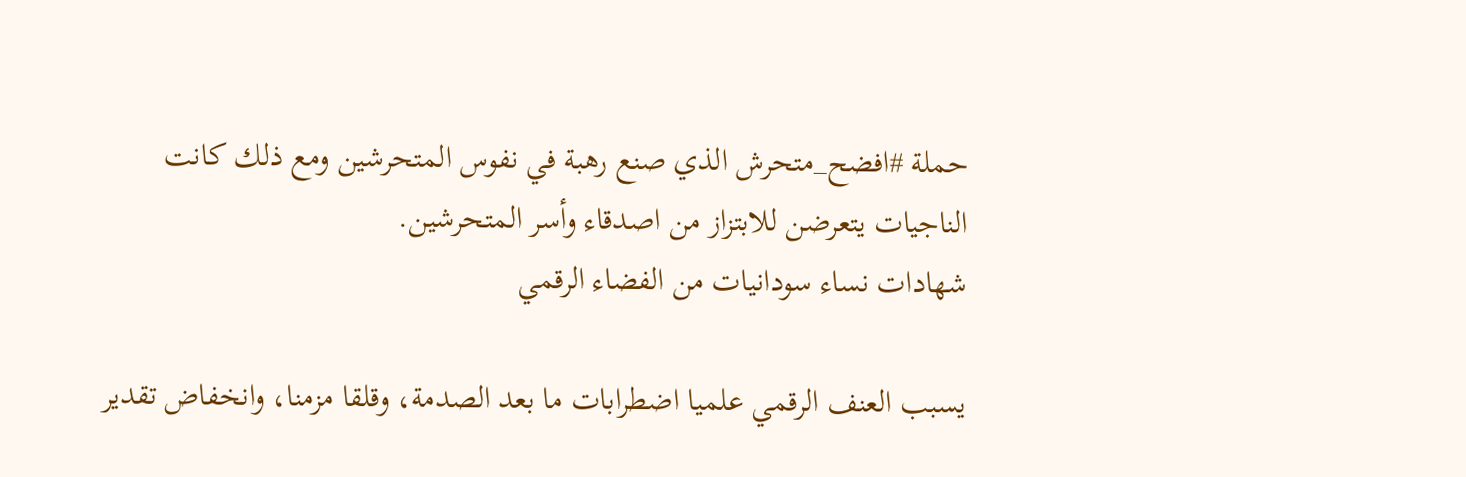حملة #افضح_متحرش الذي صنع رهبة في نفوس المتحرشين ومع ذلك كانت الناجيات يتعرضن للابتزاز من اصدقاء وأسر المتحرشين.
شهادات نساء سودانيات من الفضاء الرقمي

يسبب العنف الرقمي علميا اضطرابات ما بعد الصدمة، وقلقا مزمنا، وانخفاض تقدير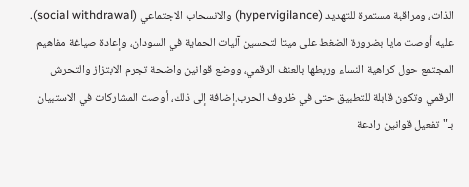الذات، ومراقبة مستمرة للتهديد (hypervigilance) والانسحاب الاجتماعي (social withdrawal). عليه أوصت مايا بضرورة الضغط على ميتا لتحسين آليات الحماية في السودان، وإعادة صياغة مفاهيم المجتمع حول كراهية النساء وربطها بالعنف الرقمي، ووضع قوانين واضحة تجرم الابتزاز والتحرش الرقمي وتكون قابلة للتطبيق حتى في ظروف الحرب.إضافة إلى ذلك، أوصت المشاركات في الاستبيان بـ"تفعيل قوانين رادعة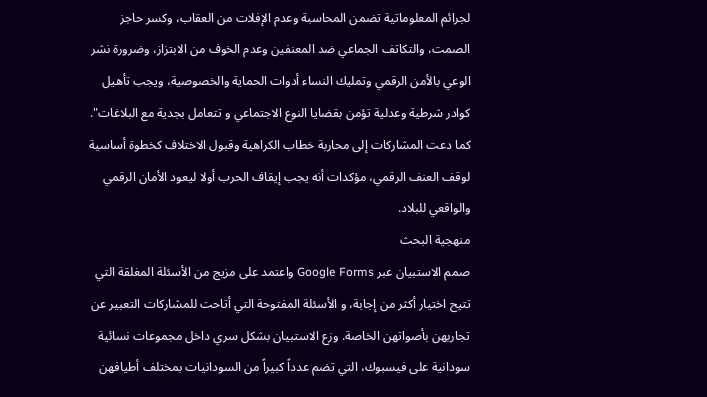لجرائم المعلوماتية تضمن المحاسبة وعدم الإفلات من العقاب، وكسر حاجز الصمت، والتكاتف الجماعي ضد المعنفين وعدم الخوف من الابتزاز، وضرورة نشر الوعي بالأمن الرقمي وتمليك النساء أدوات الحماية والخصوصية، ويجب تأهيل كوادر شرطية وعدلية تؤمن بقضايا النوع الاجتماعي و تتعامل بجدية مع البلاغات". كما دعت المشاركات إلى محاربة خطاب الكراهية وقبول الاختلاف كخطوة أساسية لوقف العنف الرقمي، مؤكدات أنه يجب إيقاف الحرب أولا ليعود الأمان الرقمي والواقعي للبلاد.
منهجية البحث
صمم الاستبيان عبر Google Forms واعتمد على مزيج من الأسئلة المغلقة التي تتيح اختيار أكثر من إجابة، و الأسئلة المفتوحة التي أتاحت للمشاركات التعبير عن تجاربهن بأصواتهن الخاصة. وزع الاستبيان بشكل سري داخل مجموعات نسائية سودانية على فيسبوك، التي تضم عدداً كبيراً من السودانيات بمختلف أطيافهن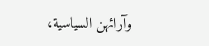وآرائهن السياسية،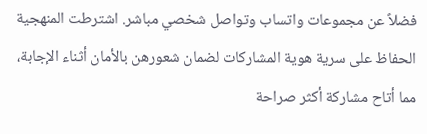فضلاً عن مجموعات واتساب وتواصل شخصي مباشر. اشترطت المنهجية الحفاظ على سرية هوية المشاركات لضمان شعورهن بالأمان أثناء الإجابة، مما أتاح مشاركة أكثر صراحة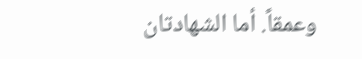وعمقاً. أما الشهادتان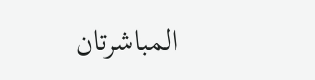المباشرتان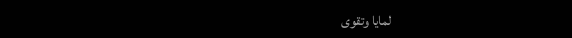لمايا وتقوى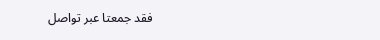فقد جمعتا عبر تواصل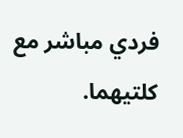فردي مباشر مع كلتيهما.